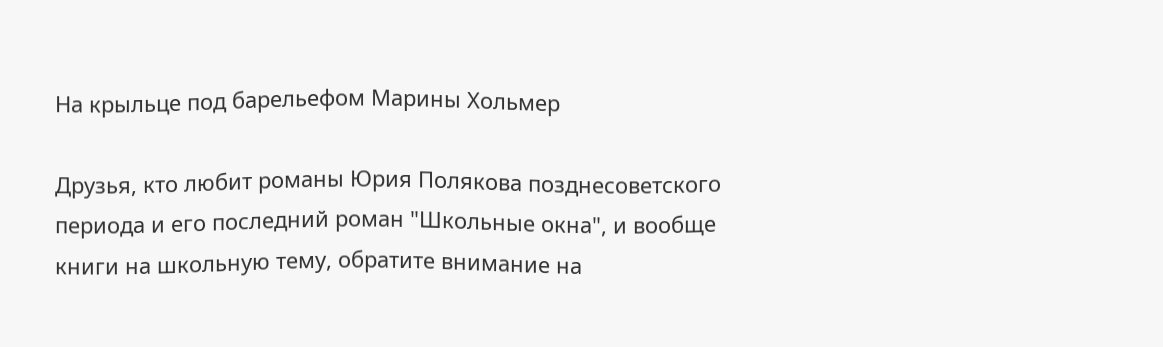На крыльце под барельефом Марины Хольмер

Друзья, кто любит романы Юрия Полякова позднесоветского периода и его последний роман "Школьные окна", и вообще книги на школьную тему, обратите внимание на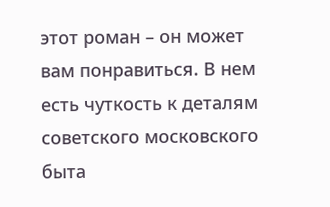этот роман – он может вам понравиться. В нем есть чуткость к деталям советского московского быта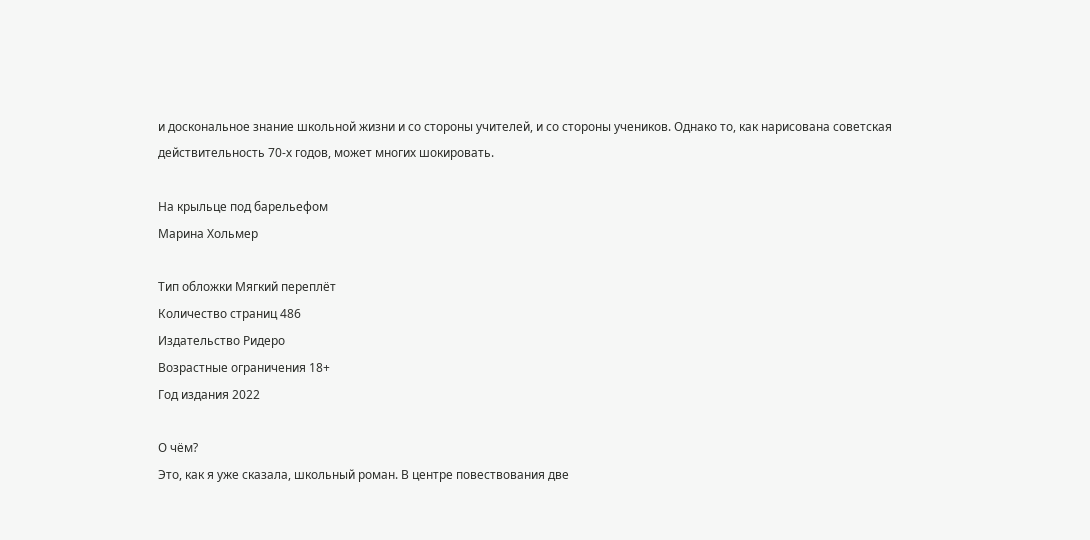и доскональное знание школьной жизни и со стороны учителей, и со стороны учеников. Однако то, как нарисована советская действительность 70-х годов, может многих шокировать.

На крыльце под барельефом
Марина Хольмер

Тип обложки Мягкий переплёт
Количество страниц 486
Издательство Ридеро
Возрастные ограничения 18+
Год издания 2022

О чём?
Это, как я уже сказала, школьный роман. В центре повествования две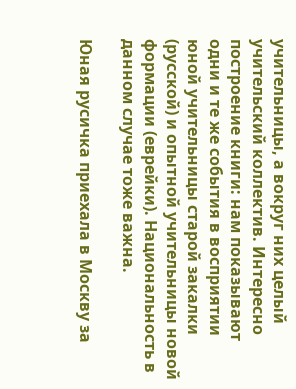учительницы, а вокруг них целый учительский коллектив. Интересно построение книги: нам показывают одни и те же события в восприятии юной учительницы старой закалки (русской) и опытной учительницы новой формации (еврейки). Национальность в данном случае тоже важна.

Юная русичка приехала в Москву за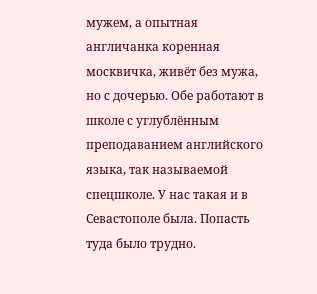мужем, а опытная англичанка коренная москвичка, живёт без мужа, но с дочерью. Обе работают в школе с углублённым преподаванием английского языка, так называемой спецшколе. У нас такая и в Севастополе была. Попасть туда было трудно.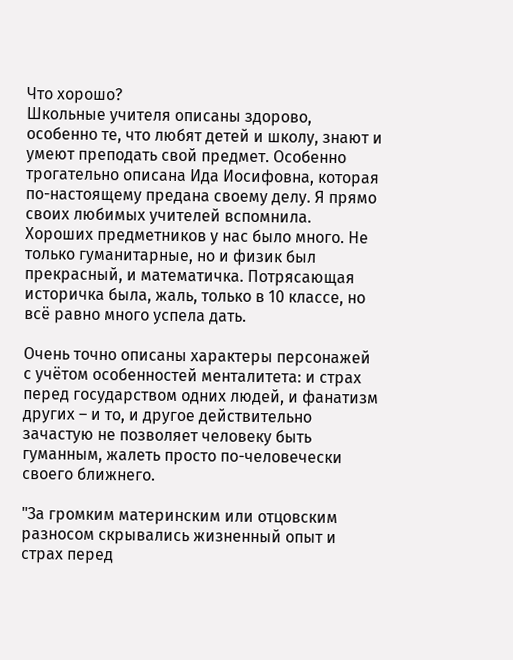Что хорошо?
Школьные учителя описаны здорово, особенно те, что любят детей и школу, знают и умеют преподать свой предмет. Особенно трогательно описана Ида Иосифовна, которая по-настоящему предана своему делу. Я прямо своих любимых учителей вспомнила. Хороших предметников у нас было много. Не только гуманитарные, но и физик был прекрасный, и математичка. Потрясающая историчка была, жаль, только в 10 классе, но всё равно много успела дать.

Очень точно описаны характеры персонажей с учётом особенностей менталитета: и страх перед государством одних людей, и фанатизм других – и то, и другое действительно зачастую не позволяет человеку быть гуманным, жалеть просто по-человечески своего ближнего.

"За громким материнским или отцовским разносом скрывались жизненный опыт и страх перед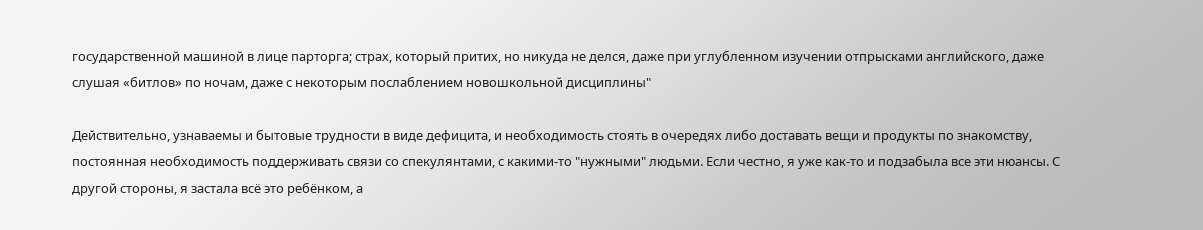государственной машиной в лице парторга; страх, который притих, но никуда не делся, даже при углубленном изучении отпрысками английского, даже слушая «битлов» по ночам, даже с некоторым послаблением новошкольной дисциплины"

Действительно, узнаваемы и бытовые трудности в виде дефицита, и необходимость стоять в очередях либо доставать вещи и продукты по знакомству, постоянная необходимость поддерживать связи со спекулянтами, с какими-то "нужными" людьми. Если честно, я уже как-то и подзабыла все эти нюансы. С другой стороны, я застала всё это ребёнком, а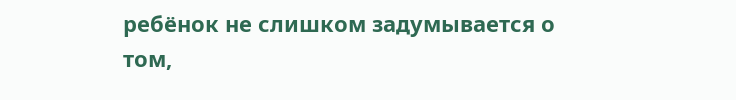ребёнок не слишком задумывается о том,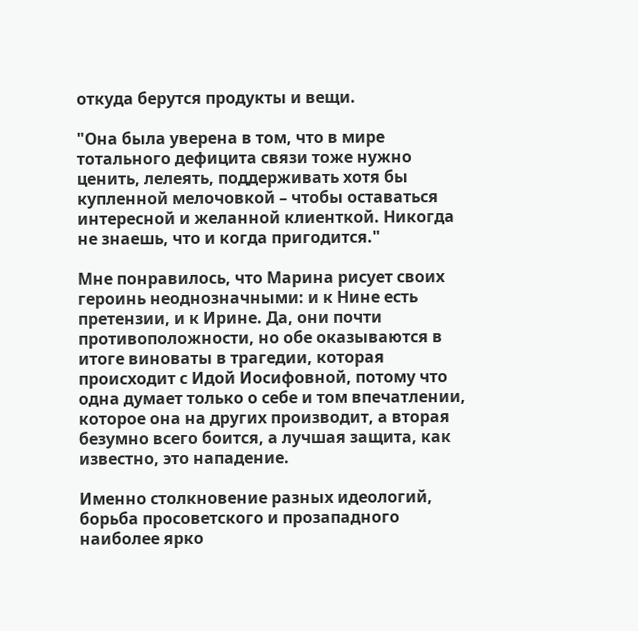откуда берутся продукты и вещи.

"Она была уверена в том, что в мире тотального дефицита связи тоже нужно ценить, лелеять, поддерживать хотя бы купленной мелочовкой – чтобы оставаться интересной и желанной клиенткой. Никогда не знаешь, что и когда пригодится."

Мне понравилось, что Марина рисует своих героинь неоднозначными: и к Нине есть претензии, и к Ирине. Да, они почти противоположности, но обе оказываются в итоге виноваты в трагедии, которая происходит с Идой Иосифовной, потому что одна думает только о себе и том впечатлении, которое она на других производит, а вторая безумно всего боится, а лучшая защита, как известно, это нападение.

Именно столкновение разных идеологий, борьба просоветского и прозападного наиболее ярко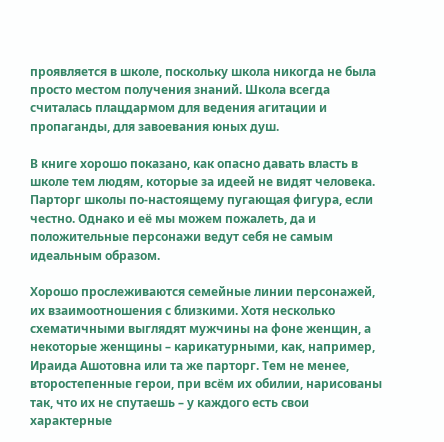проявляется в школе, поскольку школа никогда не была просто местом получения знаний. Школа всегда считалась плацдармом для ведения агитации и пропаганды, для завоевания юных душ.

В книге хорошо показано, как опасно давать власть в школе тем людям, которые за идеей не видят человека. Парторг школы по-настоящему пугающая фигура, если честно. Однако и её мы можем пожалеть, да и положительные персонажи ведут себя не самым идеальным образом.

Хорошо прослеживаются семейные линии персонажей, их взаимоотношения с близкими. Хотя несколько схематичными выглядят мужчины на фоне женщин, а некоторые женщины – карикатурными, как, например, Ираида Ашотовна или та же парторг. Тем не менее, второстепенные герои, при всём их обилии, нарисованы так, что их не спутаешь – у каждого есть свои характерные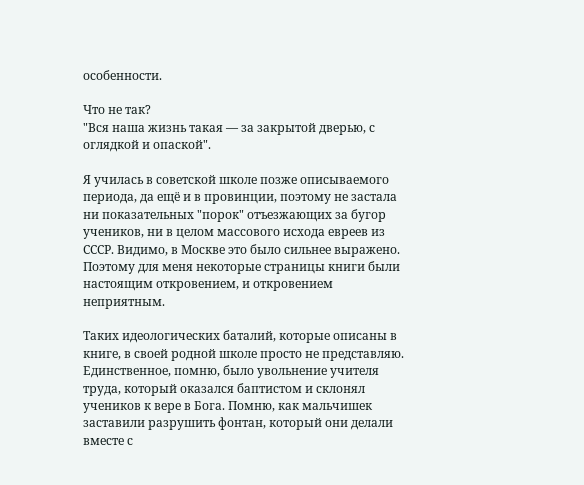особенности.

Что не так?
"Вся наша жизнь такая — за закрытой дверью, с оглядкой и опаской".

Я училась в советской школе позже описываемого периода, да ещё и в провинции, поэтому не застала ни показательных "порок" отъезжающих за бугор учеников, ни в целом массового исхода евреев из СССР. Видимо, в Москве это было сильнее выражено. Поэтому для меня некоторые страницы книги были настоящим откровением, и откровением неприятным.

Таких идеологических баталий, которые описаны в книге, в своей родной школе просто не представляю. Единственное, помню, было увольнение учителя труда, который оказался баптистом и склонял учеников к вере в Бога. Помню, как мальчишек заставили разрушить фонтан, который они делали вместе с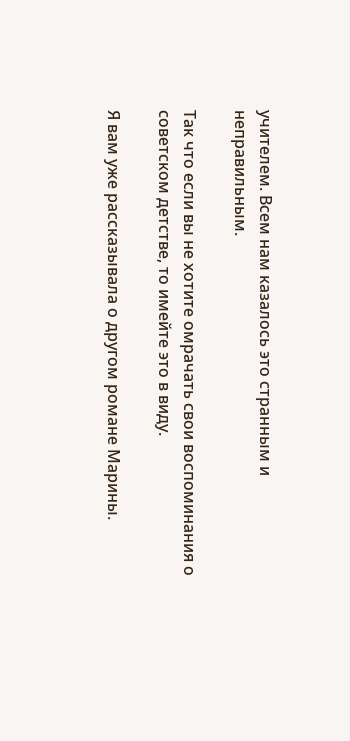учителем. Всем нам казалось это странным и неправильным.

Так что если вы не хотите омрачать свои воспоминания о советском детстве, то имейте это в виду.

Я вам уже рассказывала о другом романе Марины.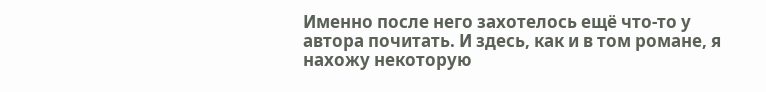Именно после него захотелось ещё что-то у автора почитать. И здесь, как и в том романе, я нахожу некоторую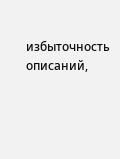избыточность описаний,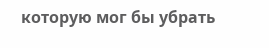которую мог бы убрать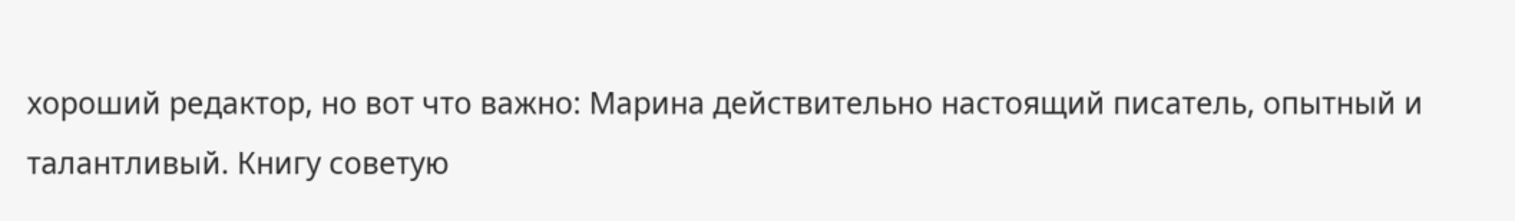хороший редактор, но вот что важно: Марина действительно настоящий писатель, опытный и талантливый. Книгу советую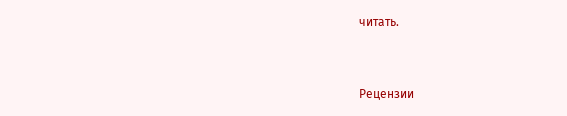читать.


Рецензии